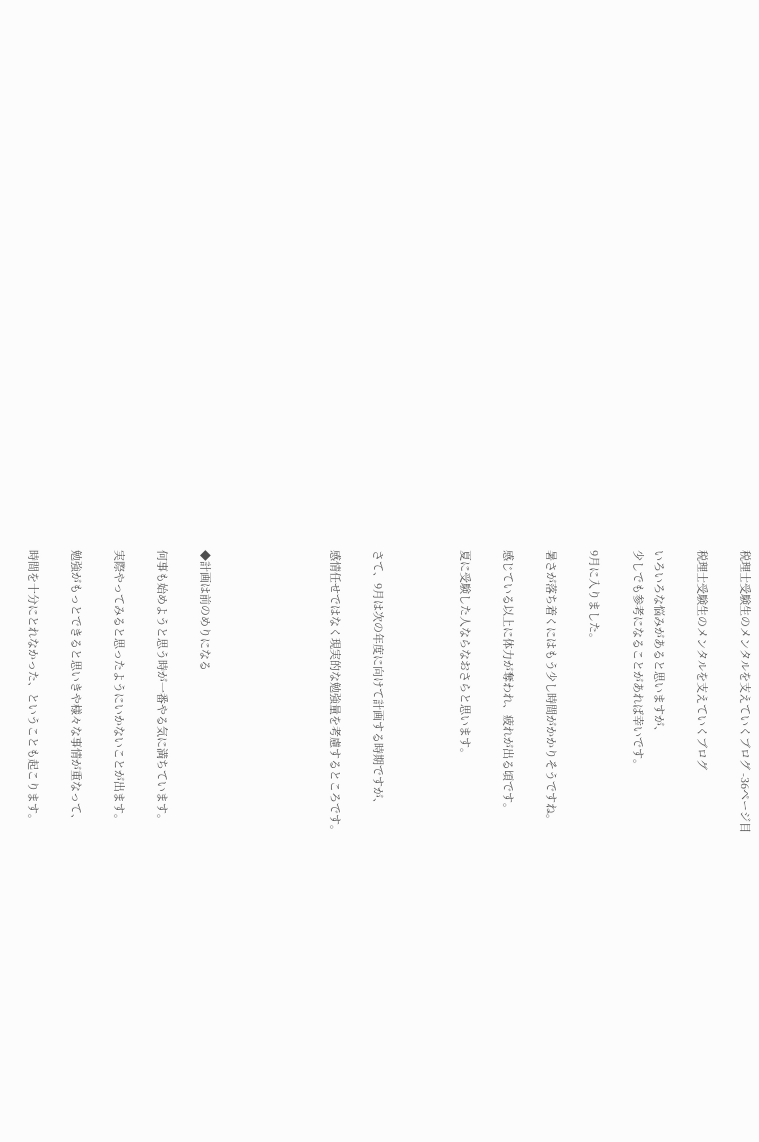税理士受験生のメンタルを支えていくブログ -36ページ目

税理士受験生のメンタルを支えていくブログ

いろいろな悩みがあると思いますが、
少しでも参考になることがあれば幸いです。

9月に入りました。

暑さが落ち着くにはもう少し時間がかかりそうですね。

感じている以上に体力が奪われ、疲れが出る頃です。

夏に受験した人ならなおさらと思います。



さて、9月は次の年度に向けて計画する時期ですが、

感情任せではなく現実的な勉強量を考慮するところです。





◆計画は前のめりになる

何事も始めようと思う時が一番やる気に満ちています。

実際やってみると思ったようにいかないことが出ます。

勉強がもっとできると思いきや様々な事情が重なって、

時間を十分にとれなかった、ということも起こります。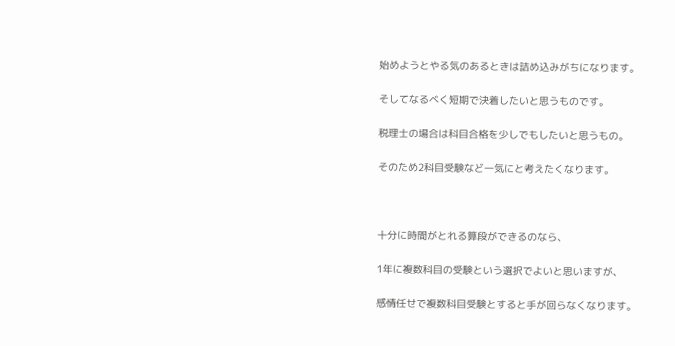始めようとやる気のあるときは詰め込みがちになります。

そしてなるべく短期で決着したいと思うものです。

税理士の場合は科目合格を少しでもしたいと思うもの。

そのため2科目受験など一気にと考えたくなります。



十分に時間がとれる算段ができるのなら、

1年に複数科目の受験という選択でよいと思いますが、

感情任せで複数科目受験とすると手が回らなくなります。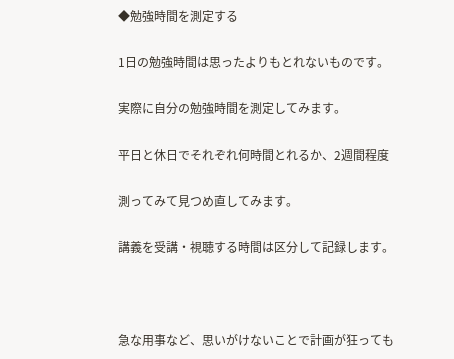◆勉強時間を測定する

1日の勉強時間は思ったよりもとれないものです。

実際に自分の勉強時間を測定してみます。

平日と休日でそれぞれ何時間とれるか、2週間程度

測ってみて見つめ直してみます。

講義を受講・視聴する時間は区分して記録します。



急な用事など、思いがけないことで計画が狂っても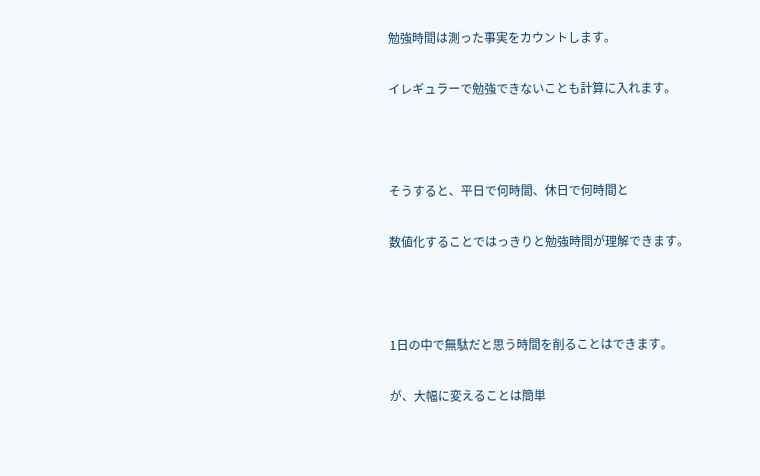勉強時間は測った事実をカウントします。

イレギュラーで勉強できないことも計算に入れます。



そうすると、平日で何時間、休日で何時間と

数値化することではっきりと勉強時間が理解できます。



1日の中で無駄だと思う時間を削ることはできます。

が、大幅に変えることは簡単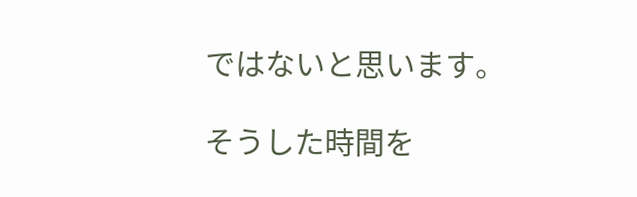ではないと思います。

そうした時間を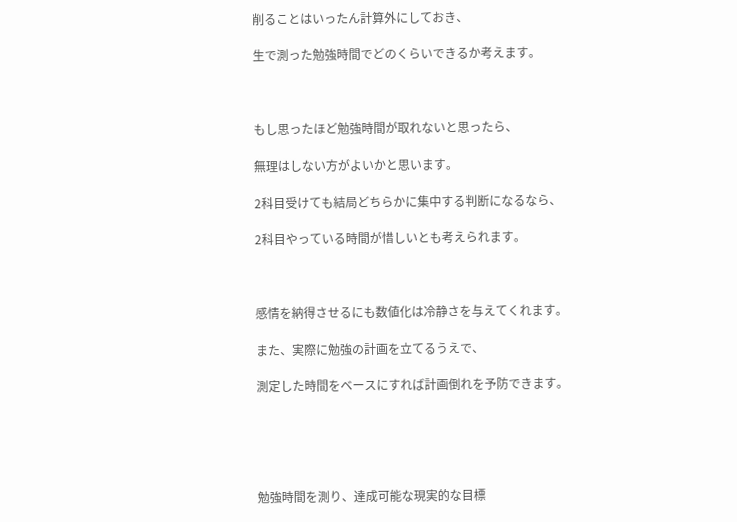削ることはいったん計算外にしておき、

生で測った勉強時間でどのくらいできるか考えます。



もし思ったほど勉強時間が取れないと思ったら、

無理はしない方がよいかと思います。

2科目受けても結局どちらかに集中する判断になるなら、

2科目やっている時間が惜しいとも考えられます。



感情を納得させるにも数値化は冷静さを与えてくれます。

また、実際に勉強の計画を立てるうえで、

測定した時間をベースにすれば計画倒れを予防できます。





勉強時間を測り、達成可能な現実的な目標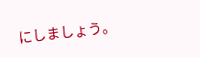にしましょう。